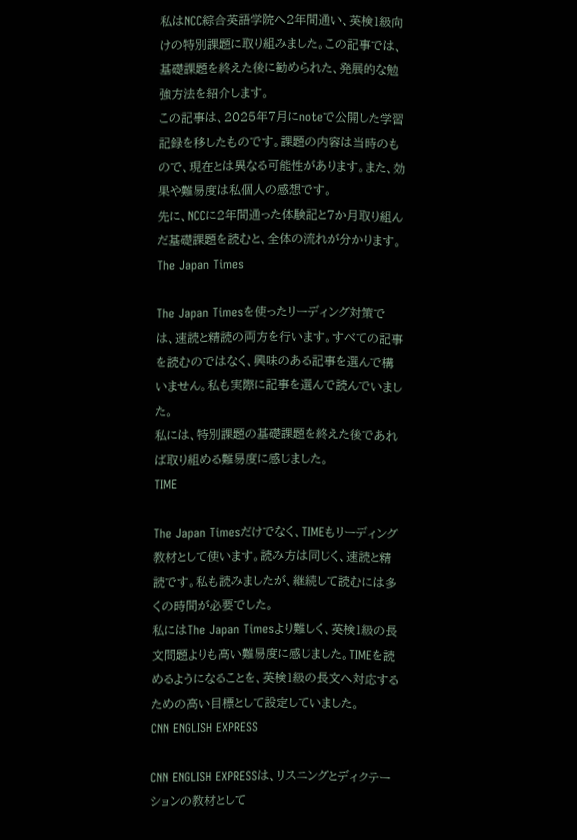私はNCC綜合英語学院へ2年間通い、英検1級向けの特別課題に取り組みました。この記事では、基礎課題を終えた後に勧められた、発展的な勉強方法を紹介します。
この記事は、2025年7月にnoteで公開した学習記録を移したものです。課題の内容は当時のもので、現在とは異なる可能性があります。また、効果や難易度は私個人の感想です。
先に、NCCに2年間通った体験記と7か月取り組んだ基礎課題を読むと、全体の流れが分かります。
The Japan Times

The Japan Timesを使ったリーディング対策では、速読と精読の両方を行います。すべての記事を読むのではなく、興味のある記事を選んで構いません。私も実際に記事を選んで読んでいました。
私には、特別課題の基礎課題を終えた後であれば取り組める難易度に感じました。
TIME

The Japan Timesだけでなく、TIMEもリーディング教材として使います。読み方は同じく、速読と精読です。私も読みましたが、継続して読むには多くの時間が必要でした。
私にはThe Japan Timesより難しく、英検1級の長文問題よりも高い難易度に感じました。TIMEを読めるようになることを、英検1級の長文へ対応するための高い目標として設定していました。
CNN ENGLISH EXPRESS

CNN ENGLISH EXPRESSは、リスニングとディクテーションの教材として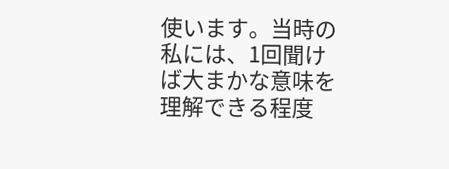使います。当時の私には、1回聞けば大まかな意味を理解できる程度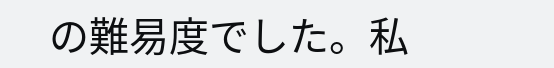の難易度でした。私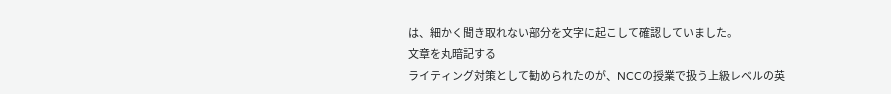は、細かく聞き取れない部分を文字に起こして確認していました。
文章を丸暗記する
ライティング対策として勧められたのが、NCCの授業で扱う上級レベルの英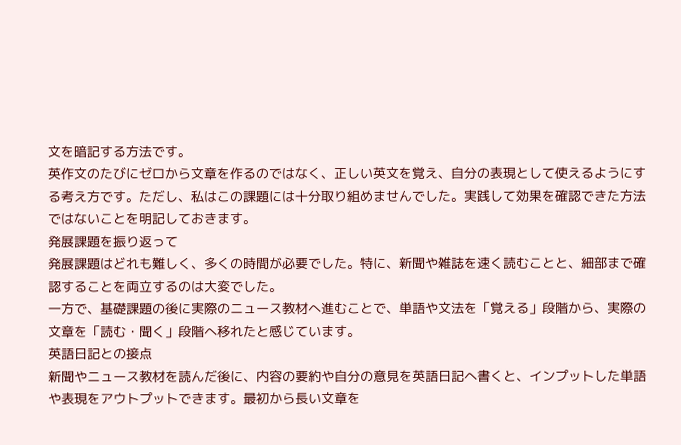文を暗記する方法です。
英作文のたびにゼロから文章を作るのではなく、正しい英文を覚え、自分の表現として使えるようにする考え方です。ただし、私はこの課題には十分取り組めませんでした。実践して効果を確認できた方法ではないことを明記しておきます。
発展課題を振り返って
発展課題はどれも難しく、多くの時間が必要でした。特に、新聞や雑誌を速く読むことと、細部まで確認することを両立するのは大変でした。
一方で、基礎課題の後に実際のニュース教材へ進むことで、単語や文法を「覚える」段階から、実際の文章を「読む・聞く」段階へ移れたと感じています。
英語日記との接点
新聞やニュース教材を読んだ後に、内容の要約や自分の意見を英語日記へ書くと、インプットした単語や表現をアウトプットできます。最初から長い文章を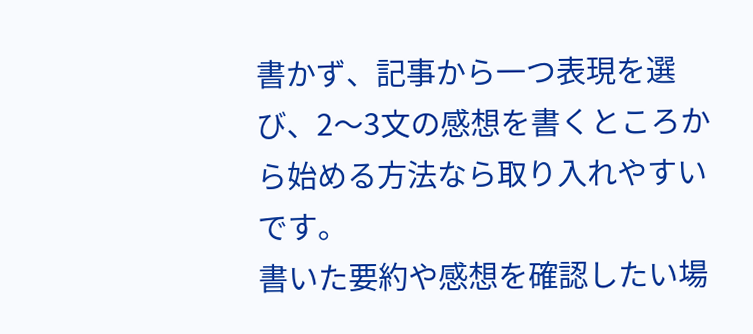書かず、記事から一つ表現を選び、2〜3文の感想を書くところから始める方法なら取り入れやすいです。
書いた要約や感想を確認したい場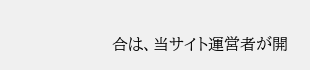合は、当サイト運営者が開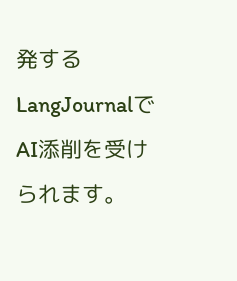発するLangJournalでAI添削を受けられます。